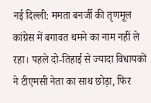नई दिल्ली: ममता बनर्जी की तृणमूल कांग्रेस में बगावत थमने का नाम नहीं ले रहा। पहले दो-तिहाई से ज्यादा विधायकों ने टीएमसी नेता का साथ छोड़ा, फिर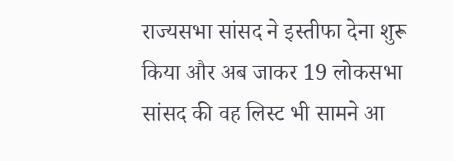राज्यसभा सांसद ने इस्तीफा देना शुरू किया और अब जाकर 19 लोकसभा सांसद की वह लिस्ट भी सामने आ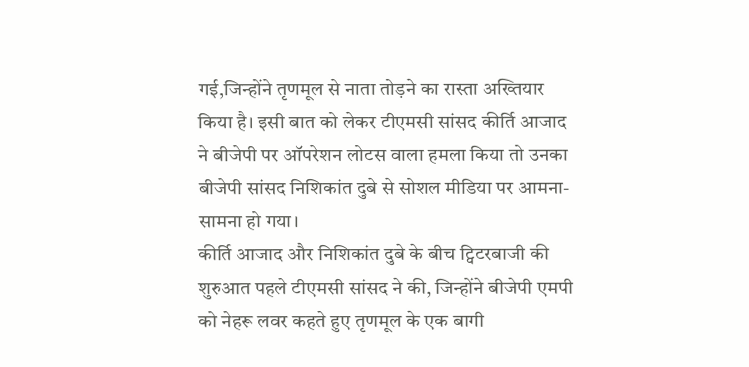गई,जिन्होंने तृणमूल से नाता तोड़ने का रास्ता अख्तियार किया है। इसी बात को लेकर टीएमसी सांसद कीर्ति आजाद ने बीजेपी पर ऑपरेशन लोटस वाला हमला किया तो उनका बीजेपी सांसद निशिकांत दुबे से सोशल मीडिया पर आमना-सामना हो गया।
कीर्ति आजाद और निशिकांत दुबे के बीच ट्विटरबाजी की शुरुआत पहले टीएमसी सांसद ने की, जिन्होंने बीजेपी एमपी को नेहरू लवर कहते हुए तृणमूल के एक बागी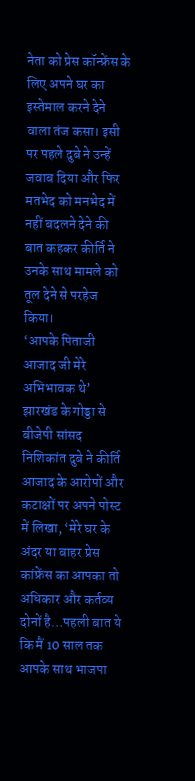नेता को प्रेस कॉन्फ्रेंस के लिए अपने घर का इस्तेमाल करने देने वाला तंज कसा। इसी पर पहले दुबे ने उन्हें जवाब दिया और फिर मतभेद को मनभेद में नहीं बदलने देने की बात कहकर कीर्ति ने उनके साथ मामले को तूल देने से परहेज किया।
‘आपके पिताजी आजाद जी मेरे अभिभावक थे’
झारखंड के गोड्डा से बीजेपी सांसद निशिकांत दुबे ने कीर्ति आजाद के आरोपों और कटाक्षों पर अपने पोस्ट में लिखा, ‘मेरे घर के अंदर या बाहर प्रेस कांफ्रेंस का आपका तो अधिकार और कर्तव्य दोनों है…पहली बात ये कि मैं 10 साल तक आपके साथ भाजपा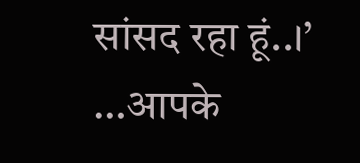सांसद रहा हूं..।’
…आपके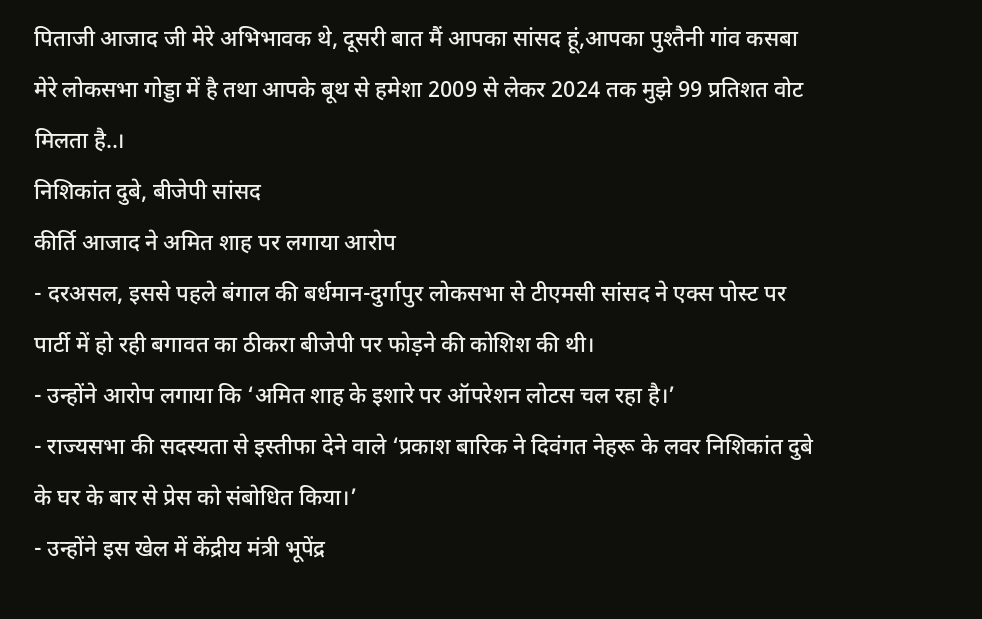पिताजी आजाद जी मेरे अभिभावक थे, दूसरी बात मैं आपका सांसद हूं,आपका पुश्तैनी गांव कसबा मेरे लोकसभा गोड्डा में है तथा आपके बूथ से हमेशा 2009 से लेकर 2024 तक मुझे 99 प्रतिशत वोट मिलता है..।
निशिकांत दुबे, बीजेपी सांसद
कीर्ति आजाद ने अमित शाह पर लगाया आरोप
- दरअसल, इससे पहले बंगाल की बर्धमान-दुर्गापुर लोकसभा से टीएमसी सांसद ने एक्स पोस्ट पर पार्टी में हो रही बगावत का ठीकरा बीजेपी पर फोड़ने की कोशिश की थी।
- उन्होंने आरोप लगाया कि ‘अमित शाह के इशारे पर ऑपरेशन लोटस चल रहा है।’
- राज्यसभा की सदस्यता से इस्तीफा देने वाले ‘प्रकाश बारिक ने दिवंगत नेहरू के लवर निशिकांत दुबे के घर के बार से प्रेस को संबोधित किया।’
- उन्होंने इस खेल में केंद्रीय मंत्री भूपेंद्र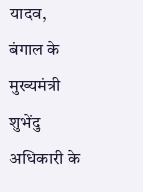यादव, बंगाल के मुख्यमंत्री शुभेंदु अधिकारी के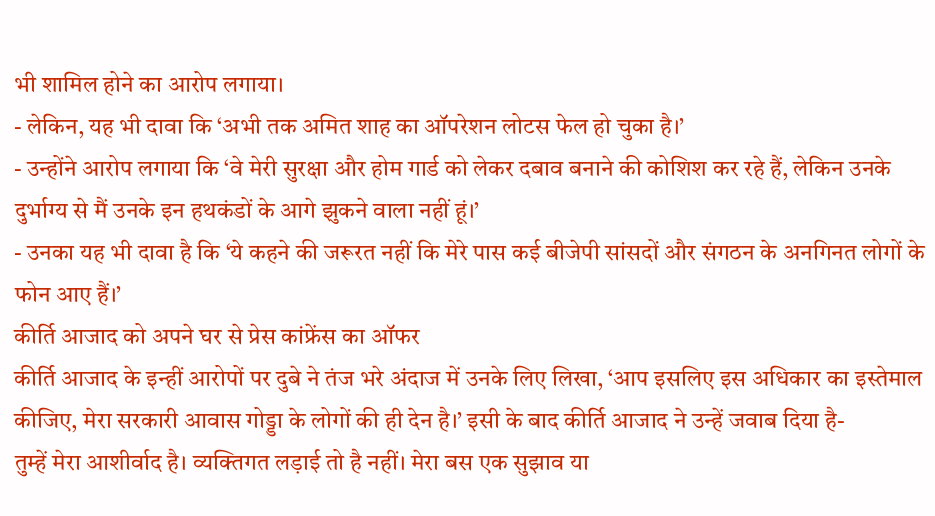भी शामिल होने का आरोप लगाया।
- लेकिन, यह भी दावा कि ‘अभी तक अमित शाह का ऑपरेशन लोटस फेल हो चुका है।’
- उन्होंने आरोप लगाया कि ‘वे मेरी सुरक्षा और होम गार्ड को लेकर दबाव बनाने की कोशिश कर रहे हैं, लेकिन उनके दुर्भाग्य से मैं उनके इन हथकंडों के आगे झुकने वाला नहीं हूं।’
- उनका यह भी दावा है कि ‘ये कहने की जरूरत नहीं कि मेरे पास कई बीजेपी सांसदों और संगठन के अनगिनत लोगों के फोन आए हैं।’
कीर्ति आजाद को अपने घर से प्रेस कांफ्रेंस का ऑफर
कीर्ति आजाद के इन्हीं आरोपों पर दुबे ने तंज भरे अंदाज में उनके लिए लिखा, ‘आप इसलिए इस अधिकार का इस्तेमाल कीजिए, मेरा सरकारी आवास गोड्डा के लोगों की ही देन है।’ इसी के बाद कीर्ति आजाद ने उन्हें जवाब दिया है-
तुम्हें मेरा आशीर्वाद है। व्यक्तिगत लड़ाई तो है नहीं। मेरा बस एक सुझाव या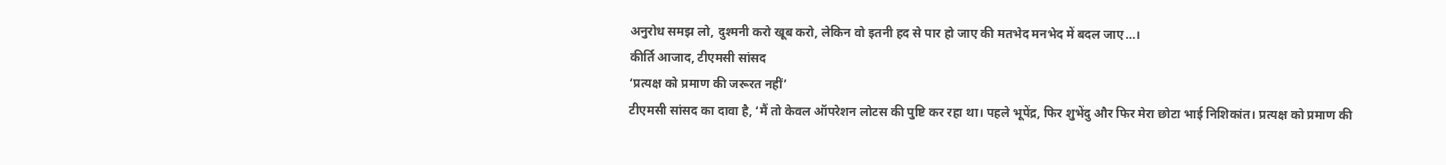अनुरोध समझ लो, दुश्मनी करो खूब करो, लेकिन वो इतनी हद से पार हो जाए की मतभेद मनभेद में बदल जाए…।
कीर्ति आजाद, टीएमसी सांसद
‘प्रत्यक्ष को प्रमाण की जरूरत नहीं’
टीएमसी सांसद का दावा है, ‘मैं तो केवल ऑपरेशन लोटस की पुष्टि कर रहा था। पहले भूपेंद्र, फिर शुभेंदु और फिर मेरा छोटा भाई निशिकांत। प्रत्यक्ष को प्रमाण की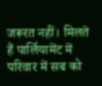जरूरत नहीं। मिलते हैं पार्लियामेंट में परिवार में सब को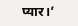प्यार।’